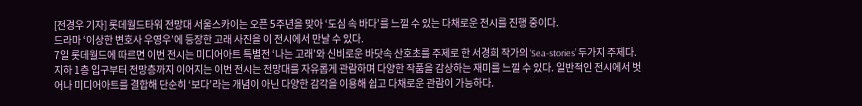[전경우 기자] 롯데월드타워 전망대 서울스카이는 오픈 5주년을 맞아 ‘도심 속 바다’를 느낄 수 있는 다채로운 전시를 진행 중이다.
드라마 ‘이상한 변호사 우영우’에 등장한 고래 사진을 이 전시에서 만날 수 있다.
7일 롯데월드에 따르면 이번 전시는 미디어아트 특별전 ‘나는 고래’와 신비로운 바닷속 산호초를 주제로 한 서경희 작가의 ‘Sea-stories’ 두가지 주제다. 지하 1층 입구부터 전망층까지 이어지는 이번 전시는 전망대를 자유롭게 관람하며 다양한 작품을 감상하는 재미를 느낄 수 있다. 일반적인 전시에서 벗어나 미디어아트를 결합해 단순히 ‘보다’라는 개념이 아닌 다양한 감각을 이용해 쉽고 다채로운 관람이 가능하다.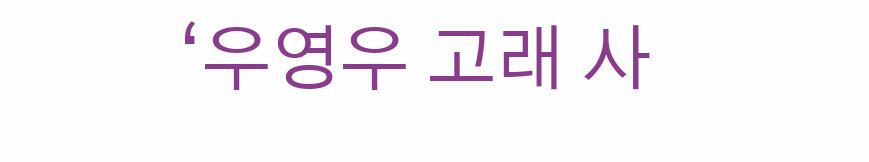‘우영우 고래 사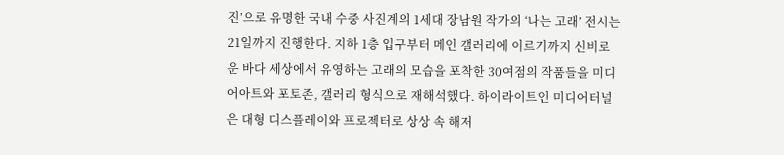진’으로 유명한 국내 수중 사진계의 1세대 장남원 작가의 ‘나는 고래’ 전시는 21일까지 진행한다. 지하 1층 입구부터 메인 갤러리에 이르기까지 신비로운 바다 세상에서 유영하는 고래의 모습을 포착한 30여점의 작품들을 미디어아트와 포토존, 갤러리 형식으로 재해석했다. 하이라이트인 미디어터널은 대형 디스플레이와 프로젝터로 상상 속 해저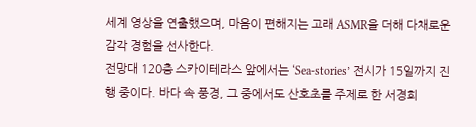세계 영상을 연출했으며, 마음이 편해지는 고래 ASMR을 더해 다채로운 감각 경험을 선사한다.
전망대 120층 스카이테라스 앞에서는 ‘Sea-stories’ 전시가 15일까지 진행 중이다. 바다 속 풍경, 그 중에서도 산호초를 주제로 한 서경희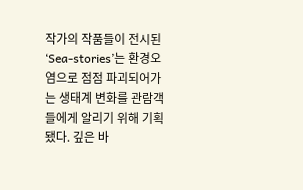작가의 작품들이 전시된 ‘Sea-stories’는 환경오염으로 점점 파괴되어가는 생태계 변화를 관람객들에게 알리기 위해 기획됐다. 깊은 바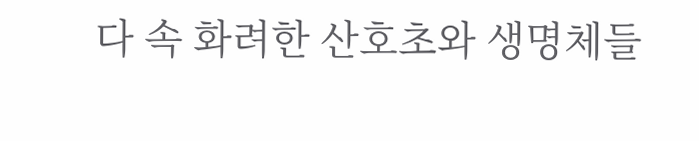다 속 화려한 산호초와 생명체들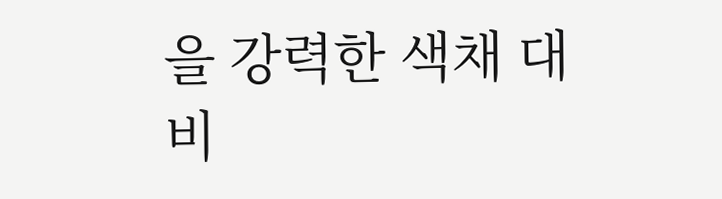을 강력한 색채 대비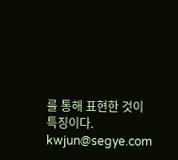를 통해 표현한 것이 특징이다. kwjun@segye.com